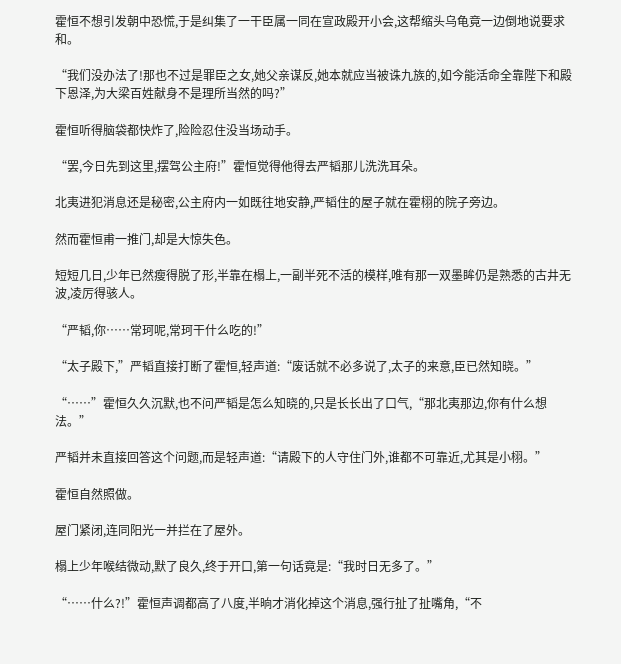霍恒不想引发朝中恐慌,于是纠集了一干臣属一同在宣政殿开小会,这帮缩头乌龟竟一边倒地说要求和。

“我们没办法了!那也不过是罪臣之女,她父亲谋反,她本就应当被诛九族的,如今能活命全靠陛下和殿下恩泽,为大梁百姓献身不是理所当然的吗?”

霍恒听得脑袋都快炸了,险险忍住没当场动手。

“罢,今日先到这里,摆驾公主府!”霍恒觉得他得去严韬那儿洗洗耳朵。

北夷进犯消息还是秘密,公主府内一如既往地安静,严韬住的屋子就在霍栩的院子旁边。

然而霍恒甫一推门,却是大惊失色。

短短几日,少年已然瘦得脱了形,半靠在榻上,一副半死不活的模样,唯有那一双墨眸仍是熟悉的古井无波,凌厉得骇人。

“严韬,你……常珂呢,常珂干什么吃的!”

“太子殿下,”严韬直接打断了霍恒,轻声道:“废话就不必多说了,太子的来意,臣已然知晓。”

“……”霍恒久久沉默,也不问严韬是怎么知晓的,只是长长出了口气,“那北夷那边,你有什么想法。”

严韬并未直接回答这个问题,而是轻声道:“请殿下的人守住门外,谁都不可靠近,尤其是小栩。”

霍恒自然照做。

屋门紧闭,连同阳光一并拦在了屋外。

榻上少年喉结微动,默了良久,终于开口,第一句话竟是:“我时日无多了。”

“……什么?!”霍恒声调都高了八度,半晌才消化掉这个消息,强行扯了扯嘴角,“不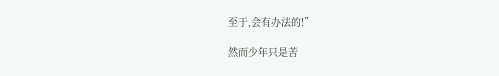至于,会有办法的!”

然而少年只是苦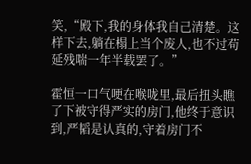笑,“殿下,我的身体我自己清楚。这样下去,躺在榻上当个废人,也不过苟延残喘一年半载罢了。”

霍恒一口气哽在喉咙里,最后扭头瞧了下被守得严实的房门,他终于意识到,严韬是认真的,守着房门不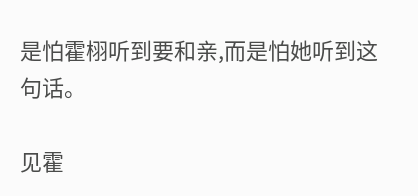是怕霍栩听到要和亲,而是怕她听到这句话。

见霍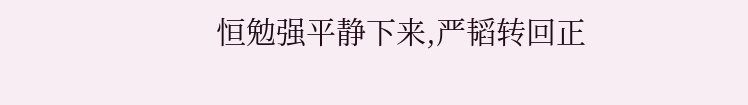恒勉强平静下来,严韬转回正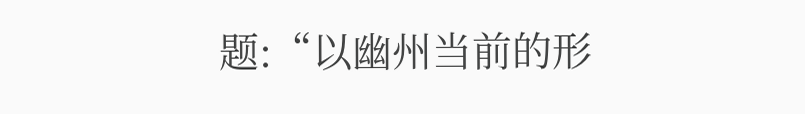题:“以幽州当前的形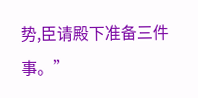势,臣请殿下准备三件事。”